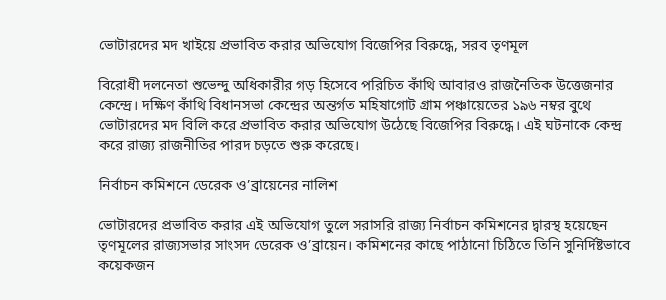ভোটারদের মদ খাইয়ে প্রভাবিত করার অভিযোগ বিজেপির বিরুদ্ধে, সরব তৃণমূল

বিরোধী দলনেতা শুভেন্দু অধিকারীর গড় হিসেবে পরিচিত কাঁথি আবারও রাজনৈতিক উত্তেজনার কেন্দ্রে। দক্ষিণ কাঁথি বিধানসভা কেন্দ্রের অন্তর্গত মহিষাগোট গ্রাম পঞ্চায়েতের ১৯৬ নম্বর বুথে ভোটারদের মদ বিলি করে প্রভাবিত করার অভিযোগ উঠেছে বিজেপির বিরুদ্ধে। এই ঘটনাকে কেন্দ্র করে রাজ্য রাজনীতির পারদ চড়তে শুরু করেছে।

নির্বাচন কমিশনে ডেরেক ও’ব্রায়েনের নালিশ

ভোটারদের প্রভাবিত করার এই অভিযোগ তুলে সরাসরি রাজ্য নির্বাচন কমিশনের দ্বারস্থ হয়েছেন তৃণমূলের রাজ্যসভার সাংসদ ডেরেক ও’ব্রায়েন। কমিশনের কাছে পাঠানো চিঠিতে তিনি সুনির্দিষ্টভাবে কয়েকজন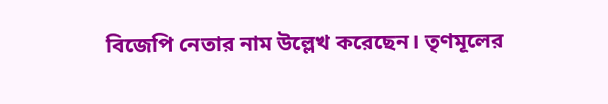বিজেপি নেতার নাম উল্লেখ করেছেন। তৃণমূলের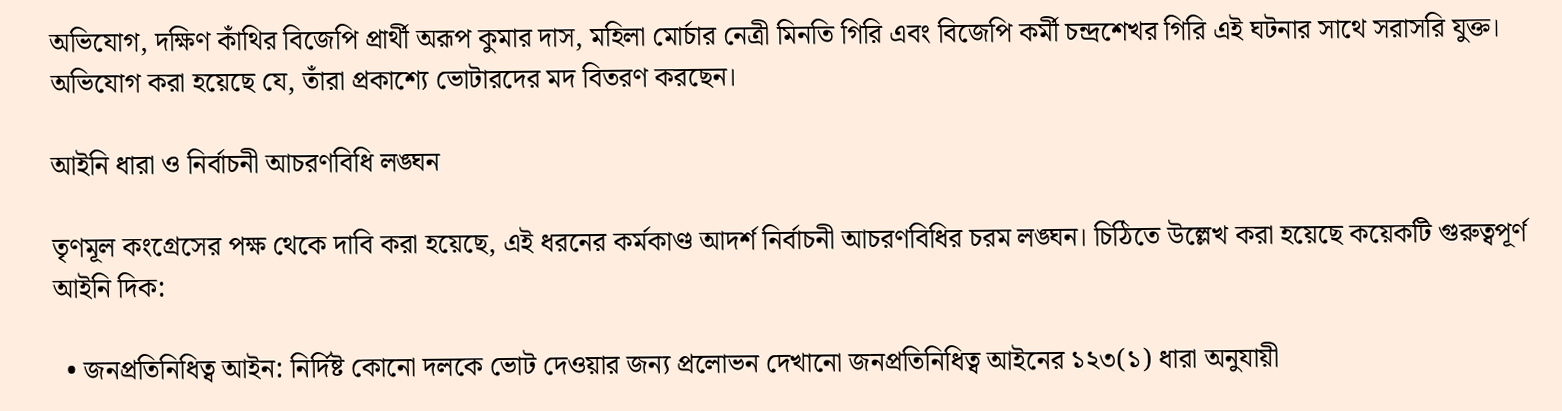অভিযোগ, দক্ষিণ কাঁথির বিজেপি প্রার্থী অরূপ কুমার দাস, মহিলা মোর্চার নেত্রী মিনতি গিরি এবং বিজেপি কর্মী চন্দ্রশেখর গিরি এই ঘটনার সাথে সরাসরি যুক্ত। অভিযোগ করা হয়েছে যে, তাঁরা প্রকাশ্যে ভোটারদের মদ বিতরণ করছেন।

আইনি ধারা ও নির্বাচনী আচরণবিধি লঙ্ঘন

তৃণমূল কংগ্রেসের পক্ষ থেকে দাবি করা হয়েছে, এই ধরনের কর্মকাণ্ড আদর্শ নির্বাচনী আচরণবিধির চরম লঙ্ঘন। চিঠিতে উল্লেখ করা হয়েছে কয়েকটি গুরুত্বপূর্ণ আইনি দিক:

  • জনপ্রতিনিধিত্ব আইন: নির্দিষ্ট কোনো দলকে ভোট দেওয়ার জন্য প্রলোভন দেখানো জনপ্রতিনিধিত্ব আইনের ১২৩(১) ধারা অনুযায়ী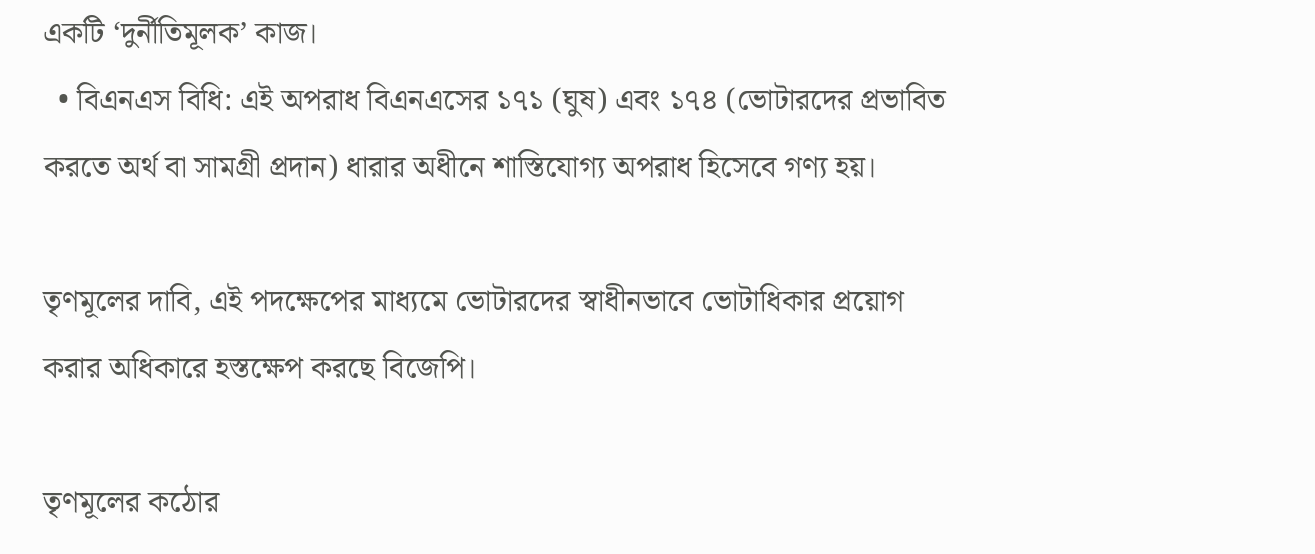একটি ‘দুর্নীতিমূলক’ কাজ।
  • বিএনএস বিধি: এই অপরাধ বিএনএসের ১৭১ (ঘুষ) এবং ১৭৪ (ভোটারদের প্রভাবিত করতে অর্থ বা সামগ্রী প্রদান) ধারার অধীনে শাস্তিযোগ্য অপরাধ হিসেবে গণ্য হয়।

তৃণমূলের দাবি, এই পদক্ষেপের মাধ্যমে ভোটারদের স্বাধীনভাবে ভোটাধিকার প্রয়োগ করার অধিকারে হস্তক্ষেপ করছে বিজেপি।

তৃণমূলের কঠোর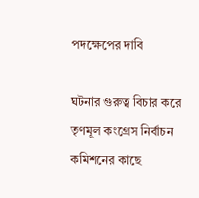পদক্ষেপের দাবি

ঘটনার গুরুত্ব বিচার করে তৃণমূল কংগ্রেস নির্বাচন কমিশনের কাছে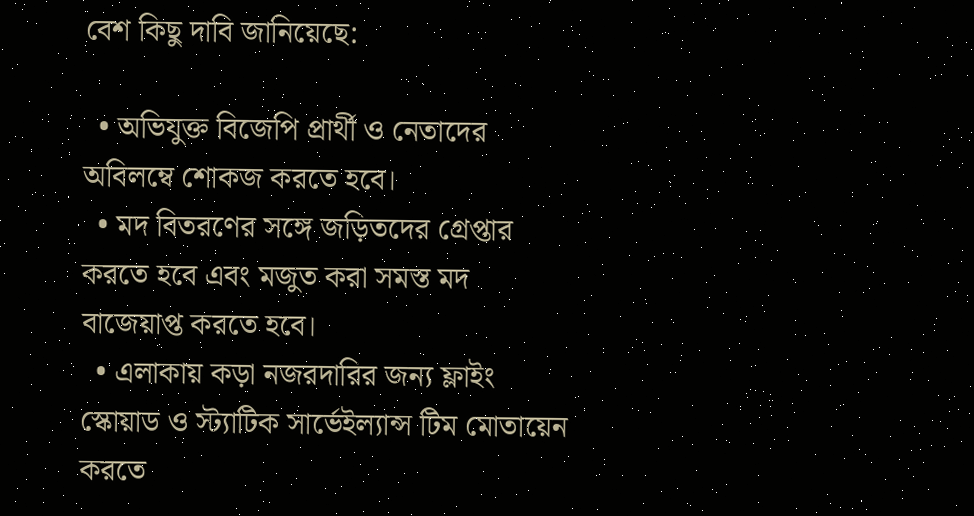বেশ কিছু দাবি জানিয়েছে:

  • অভিযুক্ত বিজেপি প্রার্থী ও নেতাদের অবিলম্বে শোকজ করতে হবে।
  • মদ বিতরণের সঙ্গে জড়িতদের গ্রেপ্তার করতে হবে এবং মজুত করা সমস্ত মদ বাজেয়াপ্ত করতে হবে।
  • এলাকায় কড়া নজরদারির জন্য ফ্লাইং স্কোয়াড ও স্ট্যাটিক সার্ভেইল্যান্স টিম মোতায়েন করতে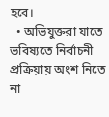হবে।
  • অভিযুক্তরা যাতে ভবিষ্যতে নির্বাচনী প্রক্রিয়ায় অংশ নিতে না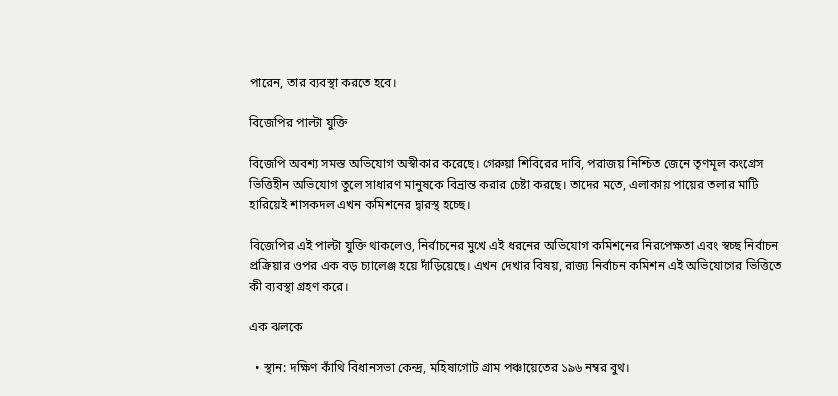পারেন, তার ব্যবস্থা করতে হবে।

বিজেপির পাল্টা যুক্তি

বিজেপি অবশ্য সমস্ত অভিযোগ অস্বীকার করেছে। গেরুয়া শিবিরের দাবি, পরাজয় নিশ্চিত জেনে তৃণমূল কংগ্রেস ভিত্তিহীন অভিযোগ তুলে সাধারণ মানুষকে বিভ্রান্ত করার চেষ্টা করছে। তাদের মতে, এলাকায় পায়ের তলার মাটি হারিয়েই শাসকদল এখন কমিশনের দ্বারস্থ হচ্ছে।

বিজেপির এই পাল্টা যুক্তি থাকলেও, নির্বাচনের মুখে এই ধরনের অভিযোগ কমিশনের নিরপেক্ষতা এবং স্বচ্ছ নির্বাচন প্রক্রিয়ার ওপর এক বড় চ্যালেঞ্জ হয়ে দাঁড়িয়েছে। এখন দেখার বিষয়, রাজ্য নির্বাচন কমিশন এই অভিযোগের ভিত্তিতে কী ব্যবস্থা গ্রহণ করে।

এক ঝলকে

  • স্থান: দক্ষিণ কাঁথি বিধানসভা কেন্দ্র, মহিষাগোট গ্রাম পঞ্চায়েতের ১৯৬ নম্বর বুথ।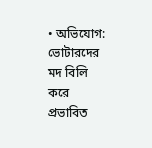• অভিযোগ: ভোটারদের মদ বিলি করে প্রভাবিত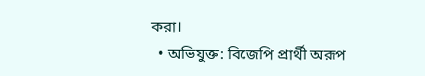করা।
  • অভিযুক্ত: বিজেপি প্রার্থী অরূপ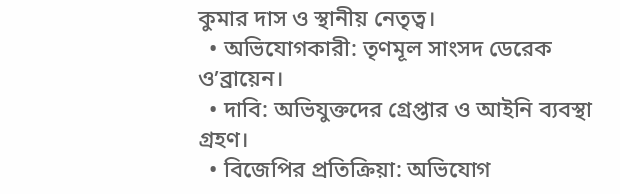কুমার দাস ও স্থানীয় নেতৃত্ব।
  • অভিযোগকারী: তৃণমূল সাংসদ ডেরেক ও’ব্রায়েন।
  • দাবি: অভিযুক্তদের গ্রেপ্তার ও আইনি ব্যবস্থা গ্রহণ।
  • বিজেপির প্রতিক্রিয়া: অভিযোগ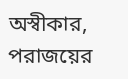অস্বীকার, পরাজয়ের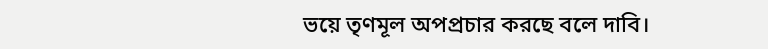ভয়ে তৃণমূল অপপ্রচার করছে বলে দাবি।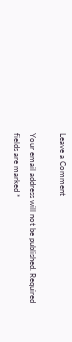Leave a Comment

Your email address will not be published. Required fields are marked *